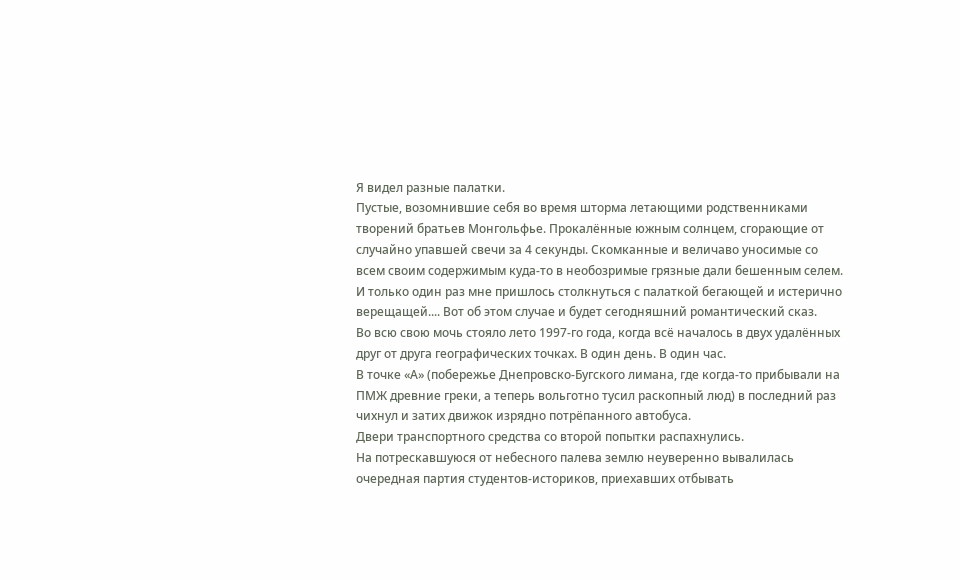Я видел разные палатки.
Пустые, возомнившие себя во время шторма летающими родственниками творений братьев Монгольфье. Прокалённые южным солнцем, сгорающие от случайно упавшей свечи за 4 секунды. Скомканные и величаво уносимые со всем своим содержимым куда-то в необозримые грязные дали бешенным селем. И только один раз мне пришлось столкнуться с палаткой бегающей и истерично верещащей.... Вот об этом случае и будет сегодняшний романтический сказ.
Во всю свою мочь стояло лето 1997-го года, когда всё началось в двух удалённых друг от друга географических точках. В один день. В один час.
В точке «А» (побережье Днепровско-Бугского лимана, где когда-то прибывали на ПМЖ древние греки, а теперь вольготно тусил раскопный люд) в последний раз чихнул и затих движок изрядно потрёпанного автобуса.
Двери транспортного средства со второй попытки распахнулись.
На потрескавшуюся от небесного палева землю неуверенно вывалилась очередная партия студентов-историков, приехавших отбывать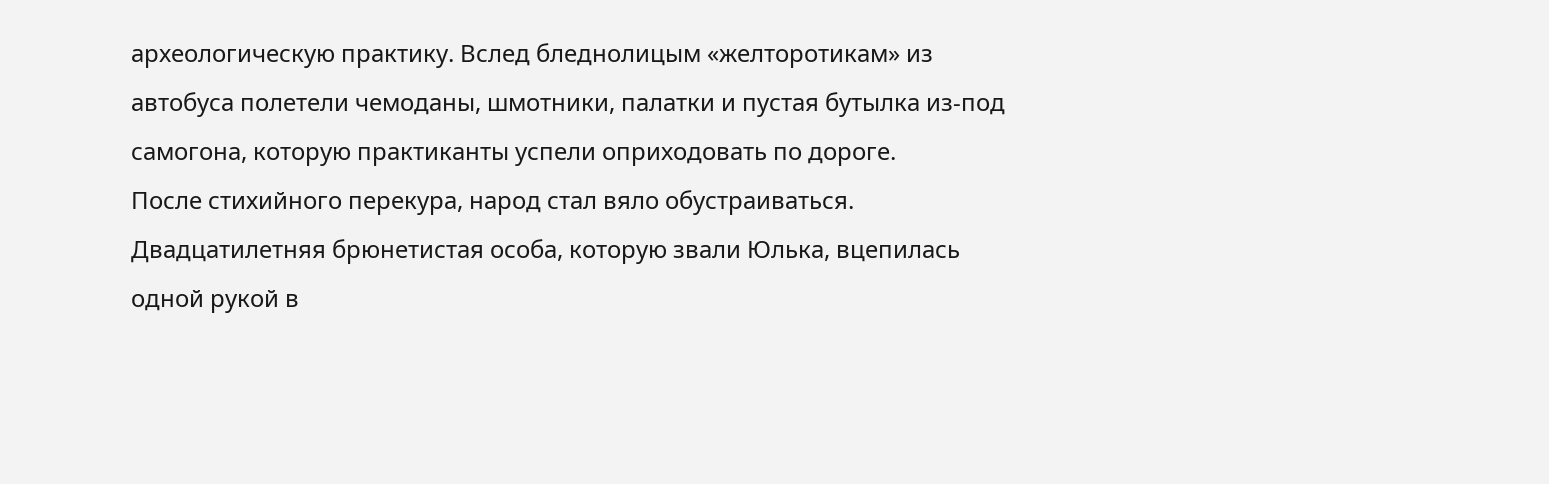археологическую практику. Вслед бледнолицым «желторотикам» из автобуса полетели чемоданы, шмотники, палатки и пустая бутылка из-под самогона, которую практиканты успели оприходовать по дороге.
После стихийного перекура, народ стал вяло обустраиваться.
Двадцатилетняя брюнетистая особа, которую звали Юлька, вцепилась одной рукой в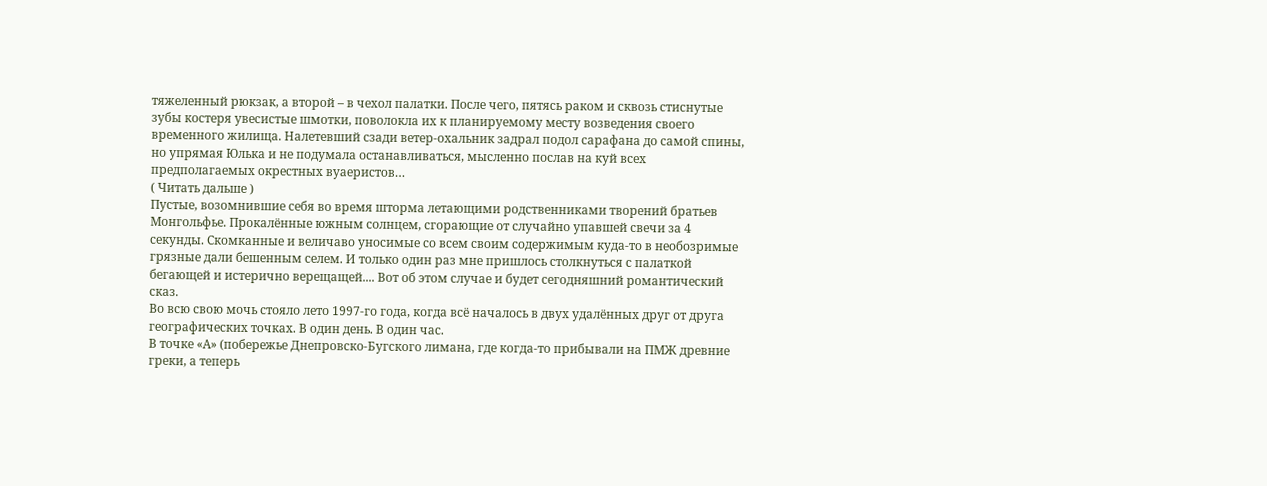тяжеленный рюкзак, а второй – в чехол палатки. После чего, пятясь раком и сквозь стиснутые зубы костеря увесистые шмотки, поволокла их к планируемому месту возведения своего временного жилища. Налетевший сзади ветер-охальник задрал подол сарафана до самой спины, но упрямая Юлька и не подумала останавливаться, мысленно послав на куй всех предполагаемых окрестных вуаеристов…
( Читать дальше )
Пустые, возомнившие себя во время шторма летающими родственниками творений братьев Монгольфье. Прокалённые южным солнцем, сгорающие от случайно упавшей свечи за 4 секунды. Скомканные и величаво уносимые со всем своим содержимым куда-то в необозримые грязные дали бешенным селем. И только один раз мне пришлось столкнуться с палаткой бегающей и истерично верещащей.... Вот об этом случае и будет сегодняшний романтический сказ.
Во всю свою мочь стояло лето 1997-го года, когда всё началось в двух удалённых друг от друга географических точках. В один день. В один час.
В точке «А» (побережье Днепровско-Бугского лимана, где когда-то прибывали на ПМЖ древние греки, а теперь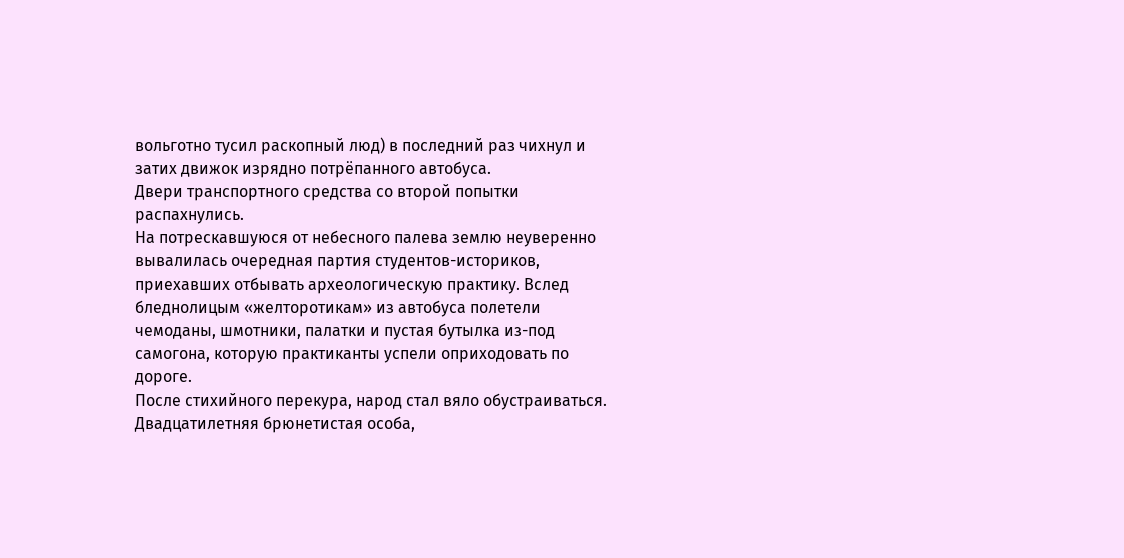вольготно тусил раскопный люд) в последний раз чихнул и затих движок изрядно потрёпанного автобуса.
Двери транспортного средства со второй попытки распахнулись.
На потрескавшуюся от небесного палева землю неуверенно вывалилась очередная партия студентов-историков, приехавших отбывать археологическую практику. Вслед бледнолицым «желторотикам» из автобуса полетели чемоданы, шмотники, палатки и пустая бутылка из-под самогона, которую практиканты успели оприходовать по дороге.
После стихийного перекура, народ стал вяло обустраиваться.
Двадцатилетняя брюнетистая особа,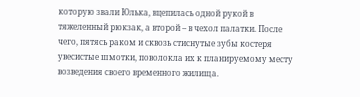которую звали Юлька, вцепилась одной рукой в тяжеленный рюкзак, а второй – в чехол палатки. После чего, пятясь раком и сквозь стиснутые зубы костеря увесистые шмотки, поволокла их к планируемому месту возведения своего временного жилища.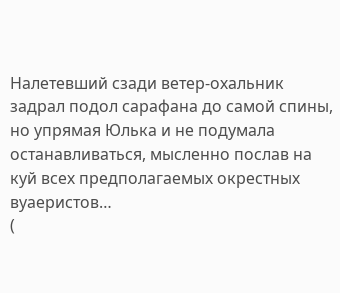Налетевший сзади ветер-охальник задрал подол сарафана до самой спины, но упрямая Юлька и не подумала останавливаться, мысленно послав на куй всех предполагаемых окрестных вуаеристов…
(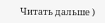Читать дальше )